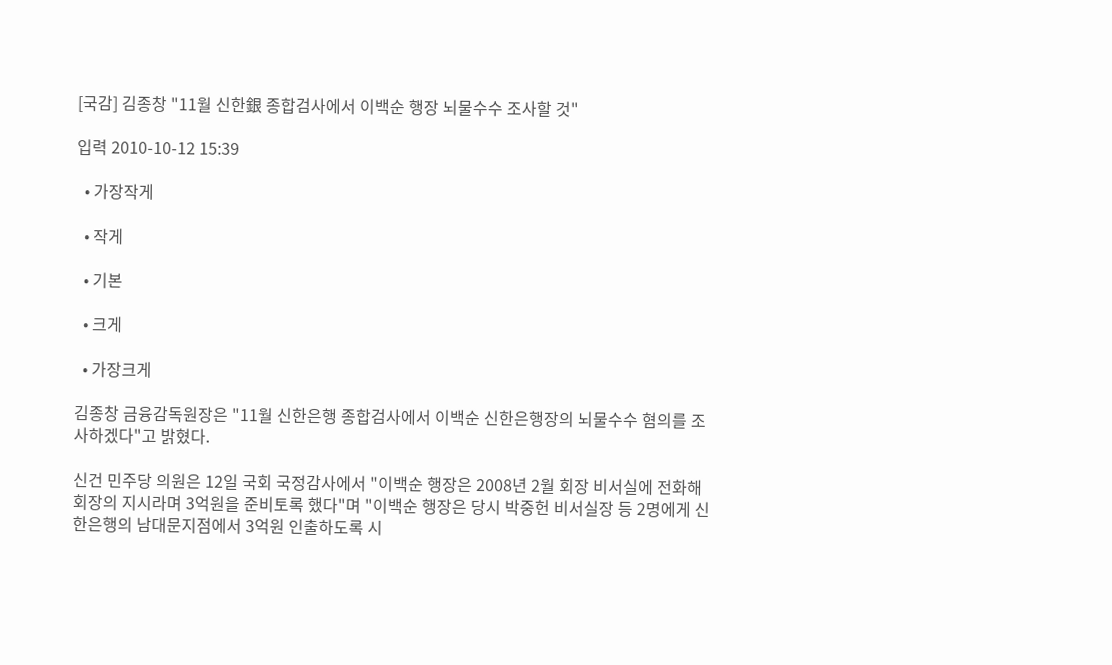[국감] 김종창 "11월 신한銀 종합검사에서 이백순 행장 뇌물수수 조사할 것"

입력 2010-10-12 15:39

  • 가장작게

  • 작게

  • 기본

  • 크게

  • 가장크게

김종창 금융감독원장은 "11월 신한은행 종합검사에서 이백순 신한은행장의 뇌물수수 혐의를 조사하겠다"고 밝혔다.

신건 민주당 의원은 12일 국회 국정감사에서 "이백순 행장은 2008년 2월 회장 비서실에 전화해 회장의 지시라며 3억원을 준비토록 했다"며 "이백순 행장은 당시 박중헌 비서실장 등 2명에게 신한은행의 남대문지점에서 3억원 인출하도록 시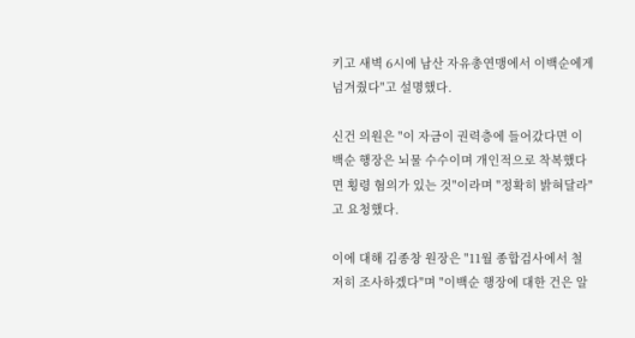키고 새벽 6시에 남산 자유총연맹에서 이백순에게 넘겨줬다"고 설명했다.

신건 의원은 "이 자금이 권력층에 들어갔다면 이백순 행장은 뇌물 수수이며 개인적으로 착복했다면 횡령 혐의가 있는 것"이라며 "정확히 밝혀달라"고 요청했다.

이에 대해 김종창 원장은 "11월 종합검사에서 철저히 조사하겠다"며 "이백순 행장에 대한 건은 알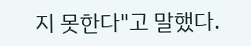지 못한다"고 말했다.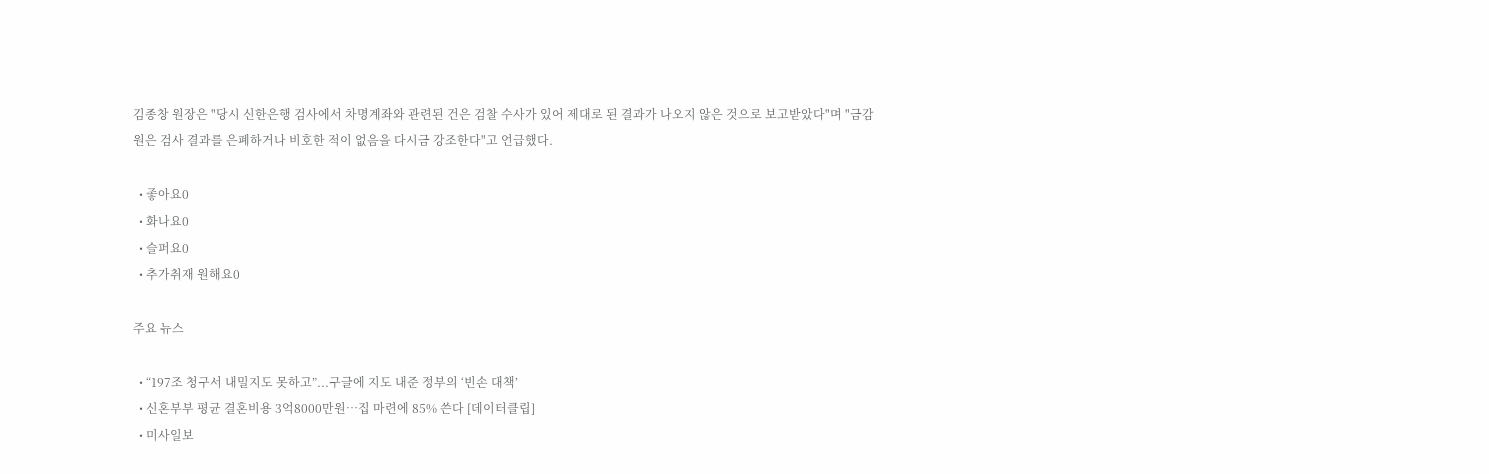김종창 원장은 "당시 신한은행 검사에서 차명계좌와 관련된 건은 검찰 수사가 있어 제대로 된 결과가 나오지 않은 것으로 보고받았다"며 "금감원은 검사 결과를 은폐하거나 비호한 적이 없음을 다시금 강조한다"고 언급했다.

  • 좋아요0
  • 화나요0
  • 슬퍼요0
  • 추가취재 원해요0

주요 뉴스

  • “197조 청구서 내밀지도 못하고”...구글에 지도 내준 정부의 ‘빈손 대책’
  • 신혼부부 평균 결혼비용 3억8000만원…집 마련에 85% 쓴다 [데이터클립]
  • 미사일보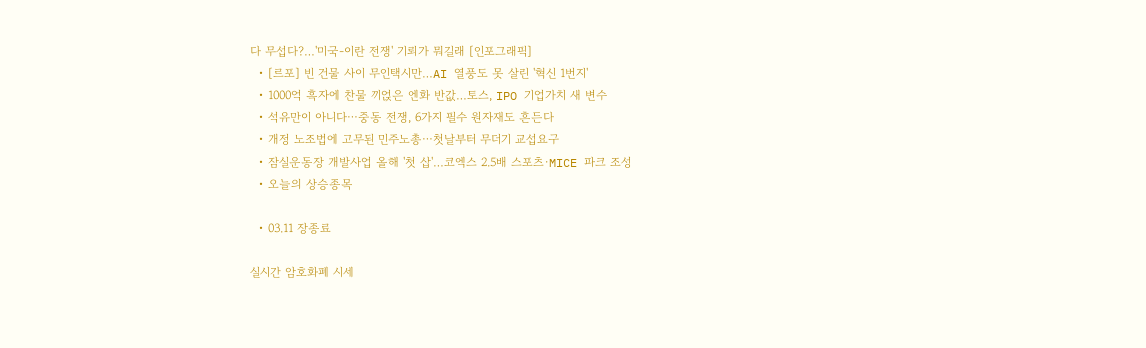다 무섭다?…'미국-이란 전쟁' 기뢰가 뭐길래 [인포그래픽]
  • [르포] 빈 건물 사이 무인택시만…AI 열풍도 못 살린 '혁신 1번지'
  • 1000억 흑자에 찬물 끼얹은 엔화 반값…토스, IPO 기업가치 새 변수
  • 석유만이 아니다⋯중동 전쟁, 6가지 필수 원자재도 흔든다
  • 개정 노조법에 고무된 민주노총⋯첫날부터 무더기 교섭요구
  • 잠실운동장 개발사업 올해 '첫 삽'…코엑스 2.5배 스포츠·MICE 파크 조성
  • 오늘의 상승종목

  • 03.11 장종료

실시간 암호화폐 시세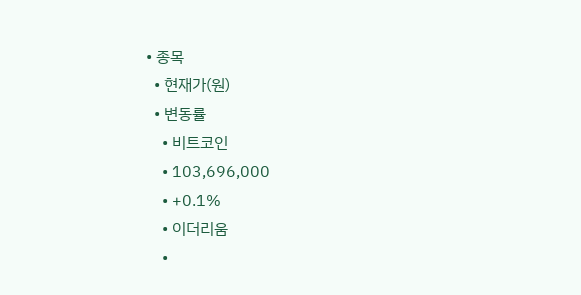• 종목
  • 현재가(원)
  • 변동률
    • 비트코인
    • 103,696,000
    • +0.1%
    • 이더리움
    •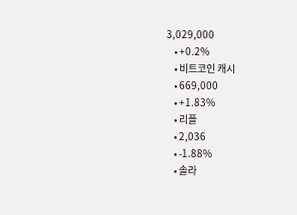3,029,000
    • +0.2%
    • 비트코인 캐시
    • 669,000
    • +1.83%
    • 리플
    • 2,036
    • -1.88%
    • 솔라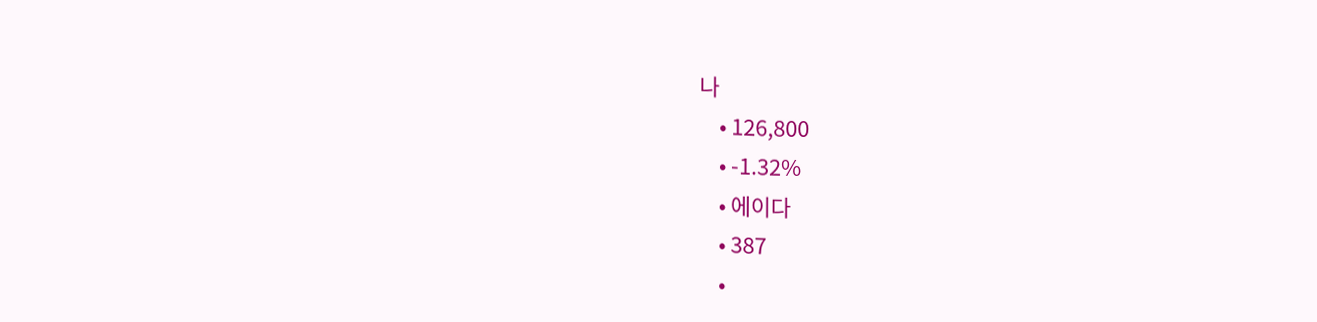나
    • 126,800
    • -1.32%
    • 에이다
    • 387
    •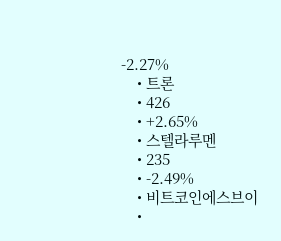-2.27%
    • 트론
    • 426
    • +2.65%
    • 스텔라루멘
    • 235
    • -2.49%
    • 비트코인에스브이
    •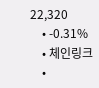22,320
    • -0.31%
    • 체인링크
    •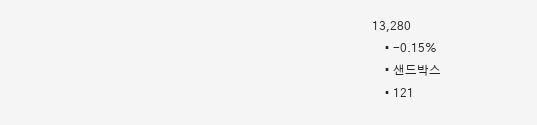13,280
    • -0.15%
    • 샌드박스
    • 121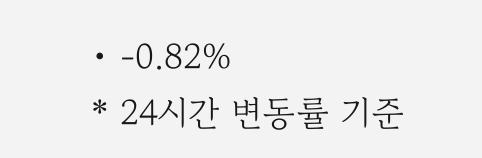• -0.82%
* 24시간 변동률 기준